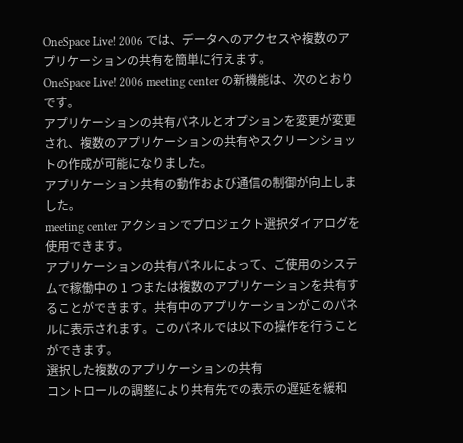OneSpace Live! 2006 では、データへのアクセスや複数のアプリケーションの共有を簡単に行えます。
OneSpace Live! 2006 meeting center の新機能は、次のとおりです。
アプリケーションの共有パネルとオプションを変更が変更され、複数のアプリケーションの共有やスクリーンショットの作成が可能になりました。
アプリケーション共有の動作および通信の制御が向上しました。
meeting center アクションでプロジェクト選択ダイアログを使用できます。
アプリケーションの共有パネルによって、ご使用のシステムで稼働中の 1 つまたは複数のアプリケーションを共有することができます。共有中のアプリケーションがこのパネルに表示されます。このパネルでは以下の操作を行うことができます。
選択した複数のアプリケーションの共有
コントロールの調整により共有先での表示の遅延を緩和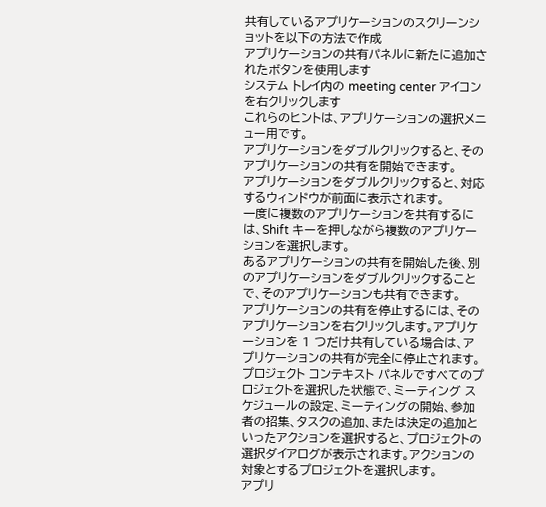共有しているアプリケーションのスクリーンショットを以下の方法で作成
アプリケーションの共有パネルに新たに追加されたボタンを使用します
システム トレイ内の meeting center アイコンを右クリックします
これらのヒントは、アプリケーションの選択メニュー用です。
アプリケーションをダブルクリックすると、そのアプリケーションの共有を開始できます。
アプリケーションをダブルクリックすると、対応するウィンドウが前面に表示されます。
一度に複数のアプリケーションを共有するには、Shift キーを押しながら複数のアプリケーションを選択します。
あるアプリケーションの共有を開始した後、別のアプリケーションをダブルクリックすることで、そのアプリケーションも共有できます。
アプリケーションの共有を停止するには、そのアプリケーションを右クリックします。アプリケーションを 1 つだけ共有している場合は、アプリケーションの共有が完全に停止されます。
プロジェクト コンテキスト パネルですべてのプロジェクトを選択した状態で、ミーティング スケジュールの設定、ミーティングの開始、参加者の招集、タスクの追加、または決定の追加といったアクションを選択すると、プロジェクトの選択ダイアログが表示されます。アクションの対象とするプロジェクトを選択します。
アプリ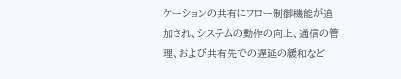ケーションの共有にフロー制御機能が追加され、システムの動作の向上、通信の管理、および共有先での遅延の緩和など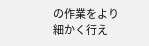の作業をより細かく行え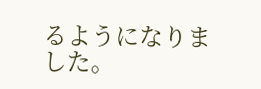るようになりました。